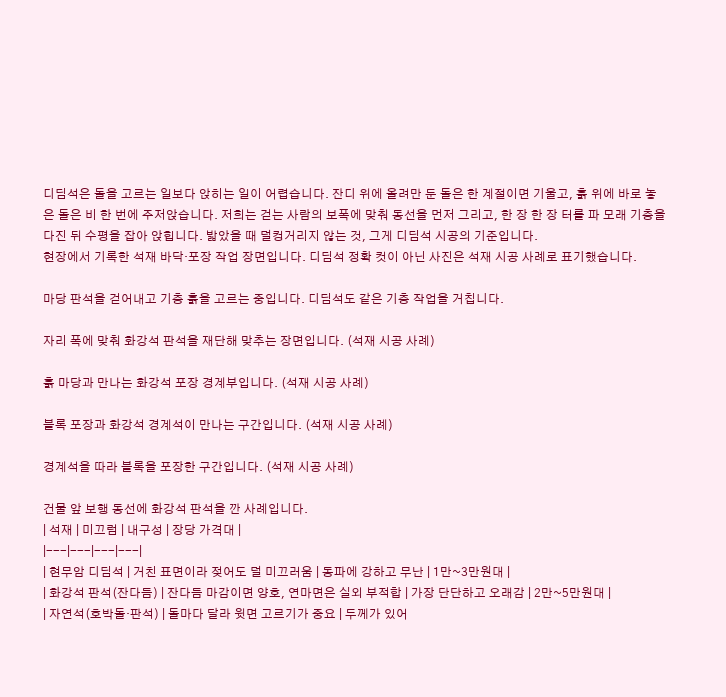디딤석은 돌을 고르는 일보다 앉히는 일이 어렵습니다. 잔디 위에 올려만 둔 돌은 한 계절이면 기울고, 흙 위에 바로 놓은 돌은 비 한 번에 주저앉습니다. 저희는 걷는 사람의 보폭에 맞춰 동선을 먼저 그리고, 한 장 한 장 터를 파 모래 기층을 다진 뒤 수평을 잡아 앉힙니다. 밟았을 때 덜컹거리지 않는 것, 그게 디딤석 시공의 기준입니다.
현장에서 기록한 석재 바닥·포장 작업 장면입니다. 디딤석 정확 컷이 아닌 사진은 석재 시공 사례로 표기했습니다.

마당 판석을 걷어내고 기층 흙을 고르는 중입니다. 디딤석도 같은 기층 작업을 거칩니다.

자리 폭에 맞춰 화강석 판석을 재단해 맞추는 장면입니다. (석재 시공 사례)

흙 마당과 만나는 화강석 포장 경계부입니다. (석재 시공 사례)

블록 포장과 화강석 경계석이 만나는 구간입니다. (석재 시공 사례)

경계석을 따라 블록을 포장한 구간입니다. (석재 시공 사례)

건물 앞 보행 동선에 화강석 판석을 깐 사례입니다.
| 석재 | 미끄럼 | 내구성 | 장당 가격대 |
|---|---|---|---|
| 현무암 디딤석 | 거친 표면이라 젖어도 덜 미끄러움 | 동파에 강하고 무난 | 1만~3만원대 |
| 화강석 판석(잔다듬) | 잔다듬 마감이면 양호, 연마면은 실외 부적합 | 가장 단단하고 오래감 | 2만~5만원대 |
| 자연석(호박돌·판석) | 돌마다 달라 윗면 고르기가 중요 | 두께가 있어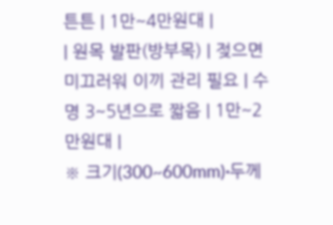튼튼 | 1만~4만원대 |
| 원목 발판(방부목) | 젖으면 미끄러워 이끼 관리 필요 | 수명 3~5년으로 짧음 | 1만~2만원대 |
※ 크기(300~600mm)·두께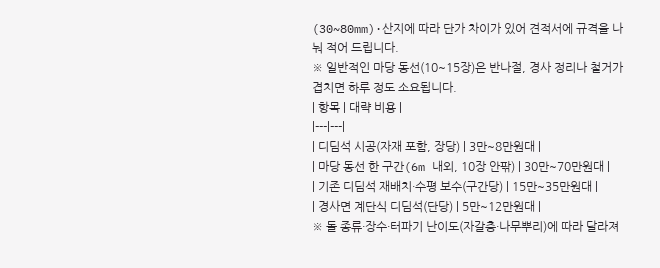(30~80mm)·산지에 따라 단가 차이가 있어 견적서에 규격을 나눠 적어 드립니다.
※ 일반적인 마당 동선(10~15장)은 반나절, 경사 정리나 철거가 겹치면 하루 정도 소요됩니다.
| 항목 | 대략 비용 |
|---|---|
| 디딤석 시공(자재 포함, 장당) | 3만~8만원대 |
| 마당 동선 한 구간(6m 내외, 10장 안팎) | 30만~70만원대 |
| 기존 디딤석 재배치·수평 보수(구간당) | 15만~35만원대 |
| 경사면 계단식 디딤석(단당) | 5만~12만원대 |
※ 돌 종류·장수·터파기 난이도(자갈층·나무뿌리)에 따라 달라져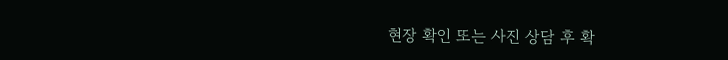현장 확인 또는 사진 상담 후 확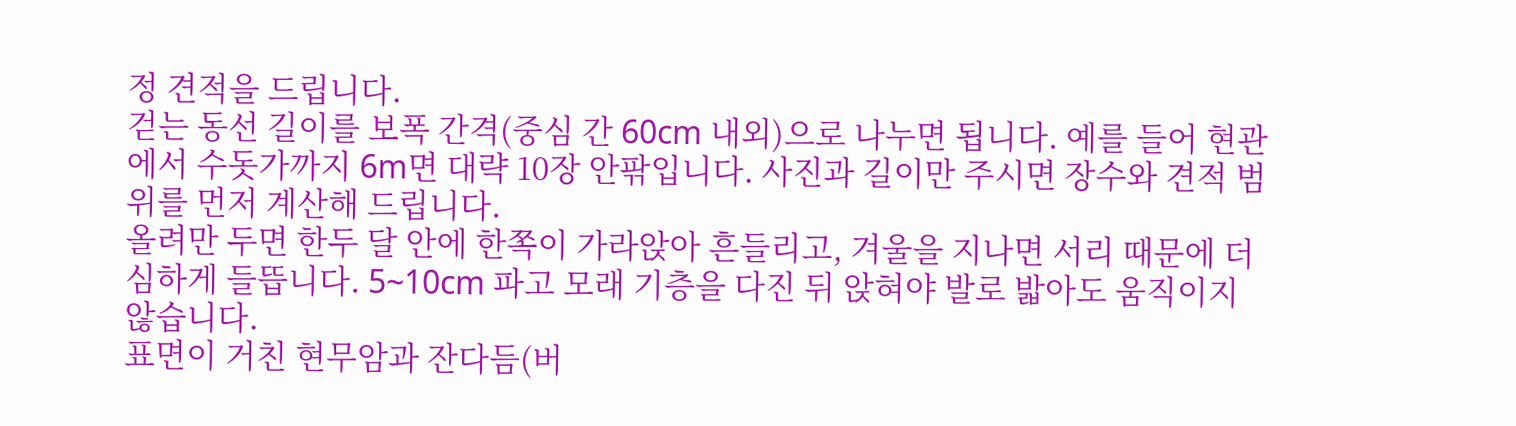정 견적을 드립니다.
걷는 동선 길이를 보폭 간격(중심 간 60cm 내외)으로 나누면 됩니다. 예를 들어 현관에서 수돗가까지 6m면 대략 10장 안팎입니다. 사진과 길이만 주시면 장수와 견적 범위를 먼저 계산해 드립니다.
올려만 두면 한두 달 안에 한쪽이 가라앉아 흔들리고, 겨울을 지나면 서리 때문에 더 심하게 들뜹니다. 5~10cm 파고 모래 기층을 다진 뒤 앉혀야 발로 밟아도 움직이지 않습니다.
표면이 거친 현무암과 잔다듬(버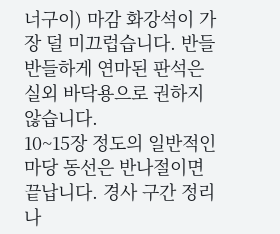너구이) 마감 화강석이 가장 덜 미끄럽습니다. 반들반들하게 연마된 판석은 실외 바닥용으로 권하지 않습니다.
10~15장 정도의 일반적인 마당 동선은 반나절이면 끝납니다. 경사 구간 정리나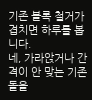기존 블록 철거가 겹치면 하루를 봅니다.
네, 가라앉거나 간격이 안 맞는 기존 돌을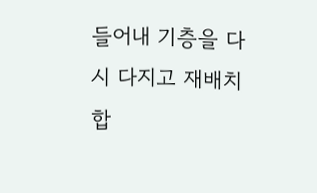들어내 기층을 다시 다지고 재배치합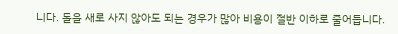니다. 돌을 새로 사지 않아도 되는 경우가 많아 비용이 절반 이하로 줄어듭니다.